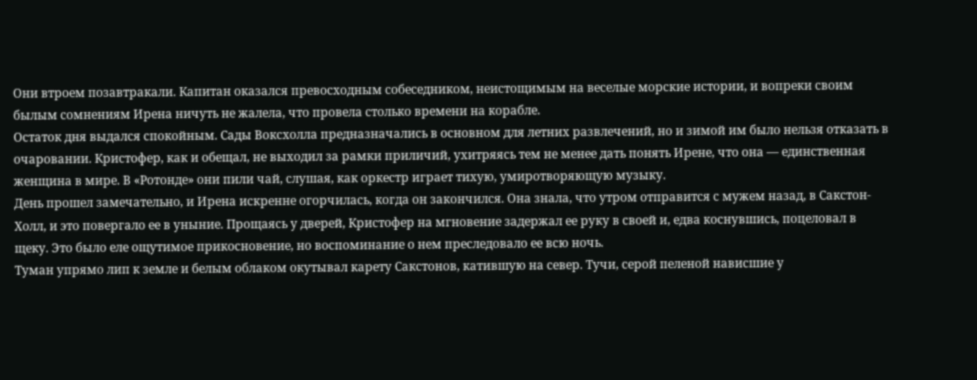Они втроем позавтракали. Капитан оказался превосходным собеседником, неистощимым на веселые морские истории, и вопреки своим былым сомнениям Ирена ничуть не жалела, что провела столько времени на корабле.
Остаток дня выдался спокойным. Сады Воксхолла предназначались в основном для летних развлечений, но и зимой им было нельзя отказать в очаровании. Кристофер, как и обещал, не выходил за рамки приличий, ухитряясь тем не менее дать понять Ирене, что она — единственная женщина в мире. В «Ротонде» они пили чай, слушая, как оркестр играет тихую, умиротворяющую музыку.
День прошел замечательно, и Ирена искренне огорчилась, когда он закончился. Она знала, что утром отправится с мужем назад, в Сакстон-Холл, и это повергало ее в уныние. Прощаясь у дверей, Кристофер на мгновение задержал ее руку в своей и, едва коснувшись, поцеловал в щеку. Это было еле ощутимое прикосновение, но воспоминание о нем преследовало ее всю ночь.
Туман упрямо лип к земле и белым облаком окутывал карету Сакстонов, катившую на север. Тучи, серой пеленой нависшие у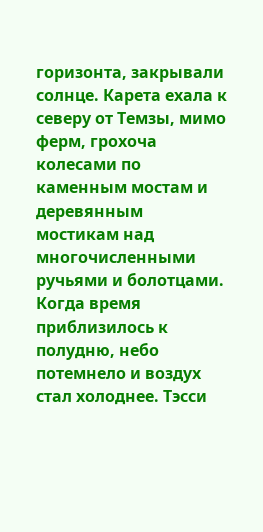горизонта, закрывали солнце. Карета ехала к северу от Темзы, мимо ферм, грохоча колесами по каменным мостам и деревянным мостикам над многочисленными ручьями и болотцами. Когда время приблизилось к полудню, небо потемнело и воздух стал холоднее. Тэсси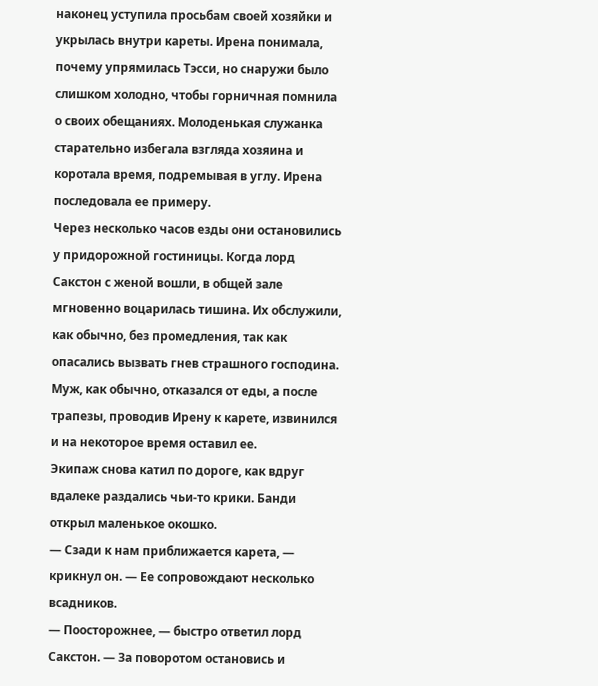наконец уступила просьбам своей хозяйки и укрылась внутри кареты. Ирена понимала, почему упрямилась Тэсси, но снаружи было слишком холодно, чтобы горничная помнила о своих обещаниях. Молоденькая служанка старательно избегала взгляда хозяина и коротала время, подремывая в углу. Ирена последовала ее примеру.
Через несколько часов езды они остановились у придорожной гостиницы. Когда лорд Сакстон с женой вошли, в общей зале мгновенно воцарилась тишина. Их обслужили, как обычно, без промедления, так как опасались вызвать гнев страшного господина. Муж, как обычно, отказался от еды, а после трапезы, проводив Ирену к карете, извинился и на некоторое время оставил ее.
Экипаж снова катил по дороге, как вдруг вдалеке раздались чьи-то крики. Банди открыл маленькое окошко.
— Сзади к нам приближается карета, — крикнул он. — Ее сопровождают несколько всадников.
— Поосторожнее, — быстро ответил лорд Сакстон. — За поворотом остановись и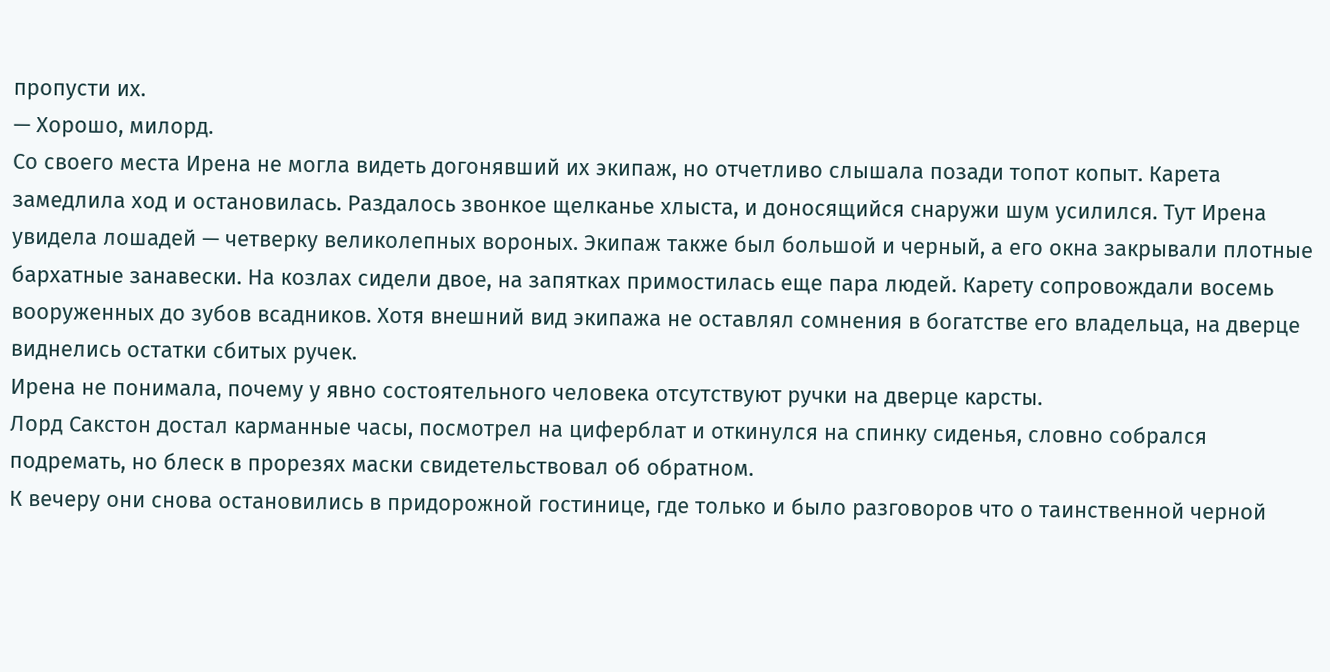пропусти их.
— Хорошо, милорд.
Со своего места Ирена не могла видеть догонявший их экипаж, но отчетливо слышала позади топот копыт. Карета замедлила ход и остановилась. Раздалось звонкое щелканье хлыста, и доносящийся снаружи шум усилился. Тут Ирена увидела лошадей — четверку великолепных вороных. Экипаж также был большой и черный, а его окна закрывали плотные бархатные занавески. На козлах сидели двое, на запятках примостилась еще пара людей. Карету сопровождали восемь вооруженных до зубов всадников. Хотя внешний вид экипажа не оставлял сомнения в богатстве его владельца, на дверце виднелись остатки сбитых ручек.
Ирена не понимала, почему у явно состоятельного человека отсутствуют ручки на дверце карсты.
Лорд Сакстон достал карманные часы, посмотрел на циферблат и откинулся на спинку сиденья, словно собрался подремать, но блеск в прорезях маски свидетельствовал об обратном.
К вечеру они снова остановились в придорожной гостинице, где только и было разговоров что о таинственной черной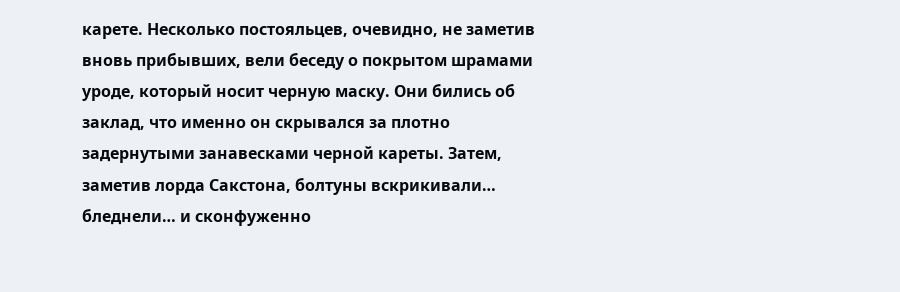карете. Несколько постояльцев, очевидно, не заметив вновь прибывших, вели беседу о покрытом шрамами уроде, который носит черную маску. Они бились об заклад, что именно он скрывался за плотно задернутыми занавесками черной кареты. Затем, заметив лорда Сакстона, болтуны вскрикивали… бледнели… и сконфуженно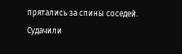прятались за спины соседей.
Судачили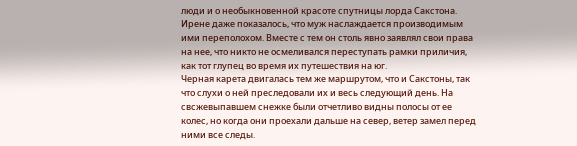люди и о необыкновенной красоте спутницы лорда Сакстона. Ирене даже показалось, что муж наслаждается производимым ими переполохом. Вместе с тем он столь явно заявлял свои права на нее, что никто не осмеливался переступать рамки приличия, как тот глупец во время их путешествия на юг.
Черная карета двигалась тем же маршрутом, что и Сакстоны, так что слухи о ней преследовали их и весь следующий день. На свсжевыпавшем снежке были отчетливо видны полосы от ее колес, но когда они проехали дальше на север, ветер замел перед ними все следы.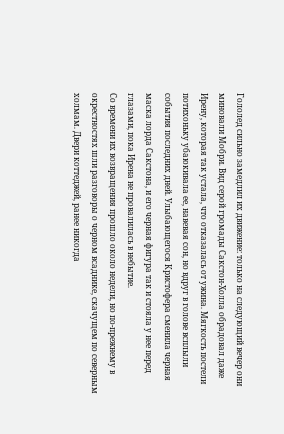Гололед сильно замедлил их движение: только на следующий вечер они миновали Мобри. Вид серой громады Сакстон-Холла обрадовал даже Ирену, которая так устала, что отказалась от ужина. Мягкость постели потихоньку убаюкивала ее, навевая сон, но вдруг в голове всплыли события последних дней. Улыбающегося Кристофера сменила черная маска лорда Сакстона, и его черная фигура так и стояла у нее перед глазами, пока Ирена не провалилась в небытие.
Со времени их возвращения прошло около недели, но по-прежнему в окрестностях шли разговоры о черном всаднике, скачущем по северным холмам. Двери коттеджей, ранее никогда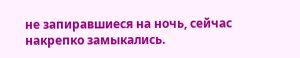не запиравшиеся на ночь, сейчас накрепко замыкались.